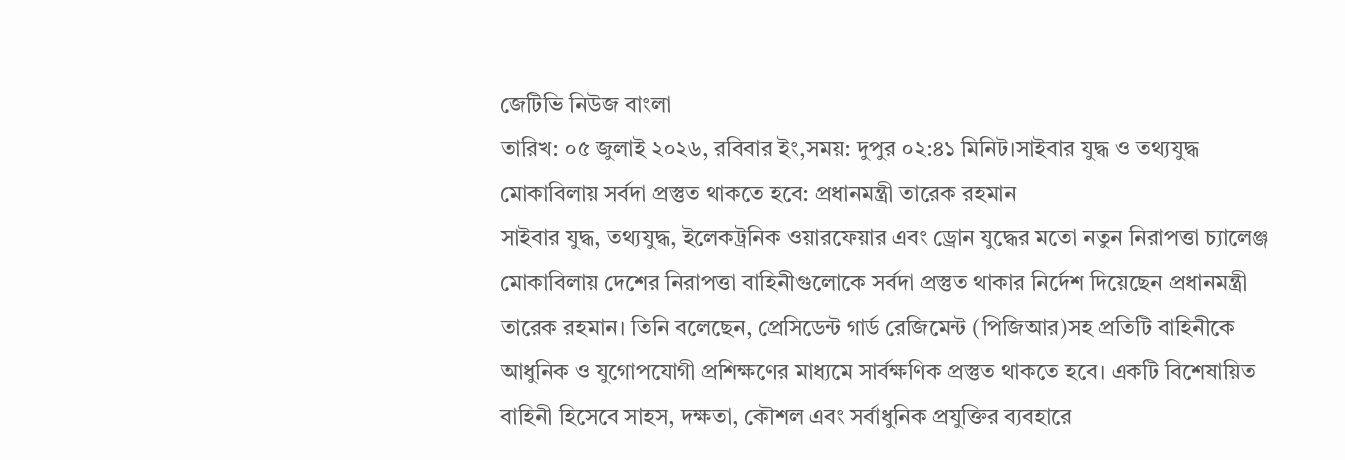জেটিভি নিউজ বাংলা
তারিখ: ০৫ জুলাই ২০২৬, রবিবার ইং,সময়: দুপুর ০২:৪১ মিনিট।সাইবার যুদ্ধ ও তথ্যযুদ্ধ মোকাবিলায় সর্বদা প্রস্তুত থাকতে হবে: প্রধানমন্ত্রী তারেক রহমান
সাইবার যুদ্ধ, তথ্যযুদ্ধ, ইলেকট্রনিক ওয়ারফেয়ার এবং ড্রোন যুদ্ধের মতো নতুন নিরাপত্তা চ্যালেঞ্জ মোকাবিলায় দেশের নিরাপত্তা বাহিনীগুলোকে সর্বদা প্রস্তুত থাকার নির্দেশ দিয়েছেন প্রধানমন্ত্রী তারেক রহমান। তিনি বলেছেন, প্রেসিডেন্ট গার্ড রেজিমেন্ট (পিজিআর)সহ প্রতিটি বাহিনীকে আধুনিক ও যুগোপযোগী প্রশিক্ষণের মাধ্যমে সার্বক্ষণিক প্রস্তুত থাকতে হবে। একটি বিশেষায়িত বাহিনী হিসেবে সাহস, দক্ষতা, কৌশল এবং সর্বাধুনিক প্রযুক্তির ব্যবহারে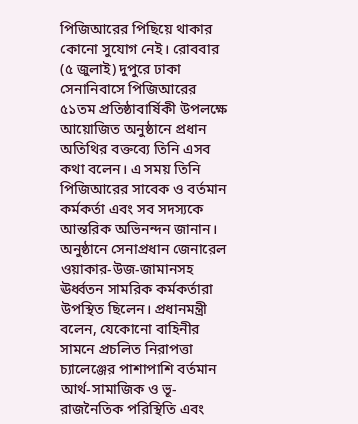পিজিআরের পিছিয়ে থাকার কোনো সুযোগ নেই। রোববার (৫ জুলাই) দুপুরে ঢাকা সেনানিবাসে পিজিআরের ৫১তম প্রতিষ্ঠাবার্ষিকী উপলক্ষে আয়োজিত অনুষ্ঠানে প্রধান অতিথির বক্তব্যে তিনি এসব কথা বলেন। এ সময় তিনি পিজিআরের সাবেক ও বর্তমান কর্মকর্তা এবং সব সদস্যকে আন্তরিক অভিনন্দন জানান। অনুষ্ঠানে সেনাপ্রধান জেনারেল ওয়াকার-উজ-জামানসহ ঊর্ধ্বতন সামরিক কর্মকর্তারা উপস্থিত ছিলেন। প্রধানমন্ত্রী বলেন, যেকোনো বাহিনীর সামনে প্রচলিত নিরাপত্তা চ্যালেঞ্জের পাশাপাশি বর্তমান আর্থ-সামাজিক ও ভূ-রাজনৈতিক পরিস্থিতি এবং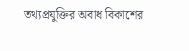তথ্যপ্রযুক্তির অবাধ বিকাশের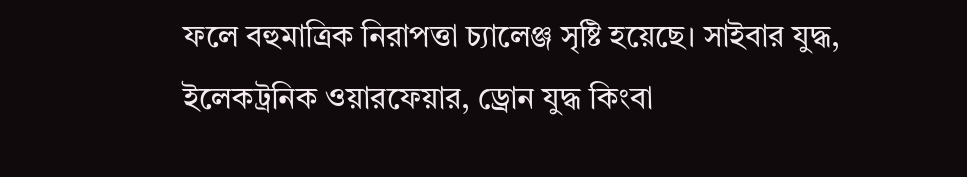ফলে বহুমাত্রিক নিরাপত্তা চ্যালেঞ্জ সৃষ্টি হয়েছে। সাইবার যুদ্ধ, ইলেকট্রনিক ওয়ারফেয়ার, ড্রোন যুদ্ধ কিংবা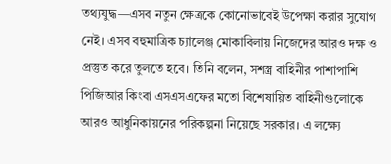তথ্যযুদ্ধ—এসব নতুন ক্ষেত্রকে কোনোভাবেই উপেক্ষা করার সুযোগ নেই। এসব বহুমাত্রিক চ্যালেঞ্জ মোকাবিলায় নিজেদের আরও দক্ষ ও প্রস্তুত করে তুলতে হবে। তিনি বলেন, সশস্ত্র বাহিনীর পাশাপাশি পিজিআর কিংবা এসএসএফের মতো বিশেষায়িত বাহিনীগুলোকে আরও আধুনিকায়নের পরিকল্পনা নিয়েছে সরকার। এ লক্ষ্যে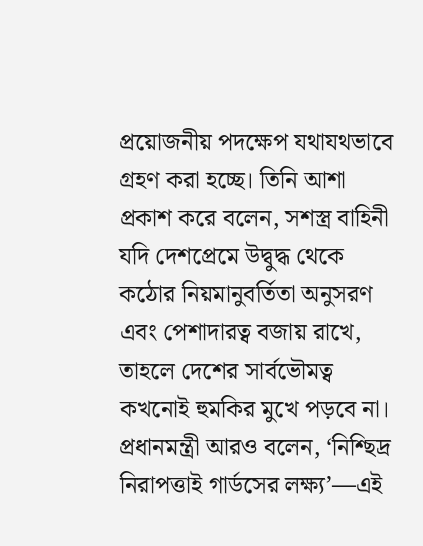প্রয়োজনীয় পদক্ষেপ যথাযথভাবে গ্রহণ করা হচ্ছে। তিনি আশা প্রকাশ করে বলেন, সশস্ত্র বাহিনী যদি দেশপ্রেমে উদ্বুদ্ধ থেকে কঠোর নিয়মানুবর্তিতা অনুসরণ এবং পেশাদারত্ব বজায় রাখে, তাহলে দেশের সার্বভৌমত্ব কখনোই হুমকির মুখে পড়বে না। প্রধানমন্ত্রী আরও বলেন, ‘নিশ্ছিদ্র নিরাপত্তাই গার্ডসের লক্ষ্য’—এই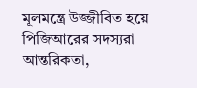মূলমন্ত্রে উজ্জীবিত হয়ে পিজিআরের সদস্যরা আন্তরিকতা,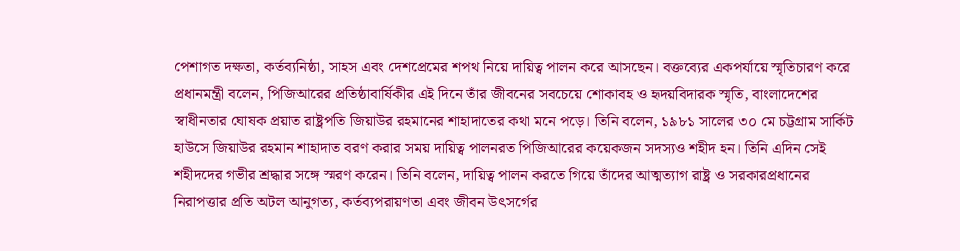পেশাগত দক্ষতা, কর্তব্যনিষ্ঠা, সাহস এবং দেশপ্রেমের শপথ নিয়ে দায়িত্ব পালন করে আসছেন। বক্তব্যের একপর্যায়ে স্মৃতিচারণ করে প্রধানমন্ত্রী বলেন, পিজিআরের প্রতিষ্ঠাবার্ষিকীর এই দিনে তাঁর জীবনের সবচেয়ে শোকাবহ ও হৃদয়বিদারক স্মৃতি, বাংলাদেশের স্বাধীনতার ঘোষক প্রয়াত রাষ্ট্রপতি জিয়াউর রহমানের শাহাদাতের কথা মনে পড়ে। তিনি বলেন, ১৯৮১ সালের ৩০ মে চট্টগ্রাম সার্কিট হাউসে জিয়াউর রহমান শাহাদাত বরণ করার সময় দায়িত্ব পালনরত পিজিআরের কয়েকজন সদস্যও শহীদ হন। তিনি এদিন সেই শহীদদের গভীর শ্রদ্ধার সঙ্গে স্মরণ করেন। তিনি বলেন, দায়িত্ব পালন করতে গিয়ে তাঁদের আত্মত্যাগ রাষ্ট্র ও সরকারপ্রধানের নিরাপত্তার প্রতি অটল আনুগত্য, কর্তব্যপরায়ণতা এবং জীবন উৎসর্গের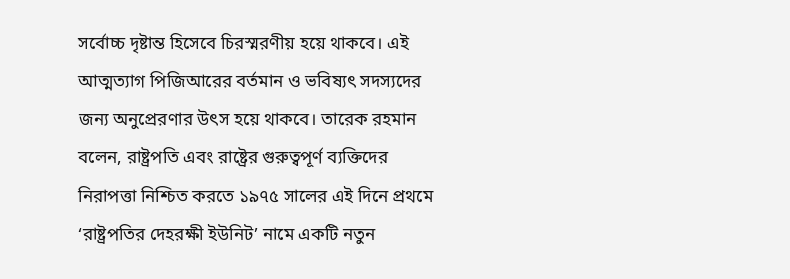সর্বোচ্চ দৃষ্টান্ত হিসেবে চিরস্মরণীয় হয়ে থাকবে। এই আত্মত্যাগ পিজিআরের বর্তমান ও ভবিষ্যৎ সদস্যদের জন্য অনুপ্রেরণার উৎস হয়ে থাকবে। তারেক রহমান বলেন, রাষ্ট্রপতি এবং রাষ্ট্রের গুরুত্বপূর্ণ ব্যক্তিদের নিরাপত্তা নিশ্চিত করতে ১৯৭৫ সালের এই দিনে প্রথমে ‘রাষ্ট্রপতির দেহরক্ষী ইউনিট’ নামে একটি নতুন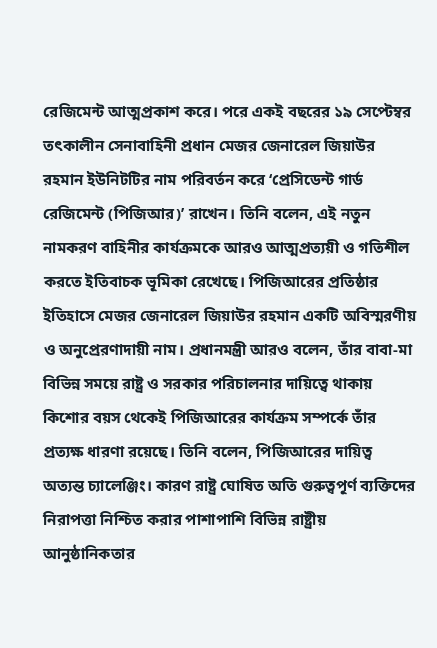রেজিমেন্ট আত্মপ্রকাশ করে। পরে একই বছরের ১৯ সেপ্টেম্বর তৎকালীন সেনাবাহিনী প্রধান মেজর জেনারেল জিয়াউর রহমান ইউনিটটির নাম পরিবর্তন করে ‘প্রেসিডেন্ট গার্ড রেজিমেন্ট (পিজিআর)’ রাখেন। তিনি বলেন, এই নতুন নামকরণ বাহিনীর কার্যক্রমকে আরও আত্মপ্রত্যয়ী ও গতিশীল করতে ইতিবাচক ভূমিকা রেখেছে। পিজিআরের প্রতিষ্ঠার ইতিহাসে মেজর জেনারেল জিয়াউর রহমান একটি অবিস্মরণীয় ও অনুপ্রেরণাদায়ী নাম। প্রধানমন্ত্রী আরও বলেন, তাঁর বাবা-মা বিভিন্ন সময়ে রাষ্ট্র ও সরকার পরিচালনার দায়িত্বে থাকায় কিশোর বয়স থেকেই পিজিআরের কার্যক্রম সম্পর্কে তাঁর প্রত্যক্ষ ধারণা রয়েছে। তিনি বলেন, পিজিআরের দায়িত্ব অত্যন্ত চ্যালেঞ্জিং। কারণ রাষ্ট্র ঘোষিত অতি গুরুত্বপূর্ণ ব্যক্তিদের নিরাপত্তা নিশ্চিত করার পাশাপাশি বিভিন্ন রাষ্ট্রীয় আনুষ্ঠানিকতার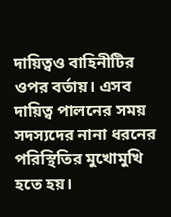দায়িত্বও বাহিনীটির ওপর বর্তায়। এসব দায়িত্ব পালনের সময় সদস্যদের নানা ধরনের পরিস্থিতির মুখোমুখি হতে হয়।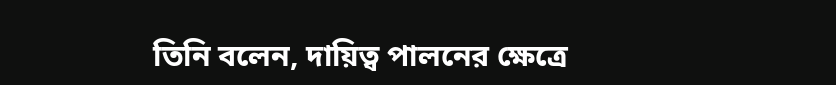তিনি বলেন, দায়িত্ব পালনের ক্ষেত্রে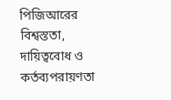পিজিআরের বিশ্বস্ততা, দায়িত্ববোধ ও কর্তব্যপরায়ণতা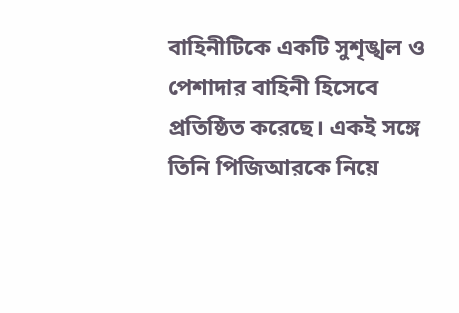বাহিনীটিকে একটি সুশৃঙ্খল ও পেশাদার বাহিনী হিসেবে প্রতিষ্ঠিত করেছে। একই সঙ্গে তিনি পিজিআরকে নিয়ে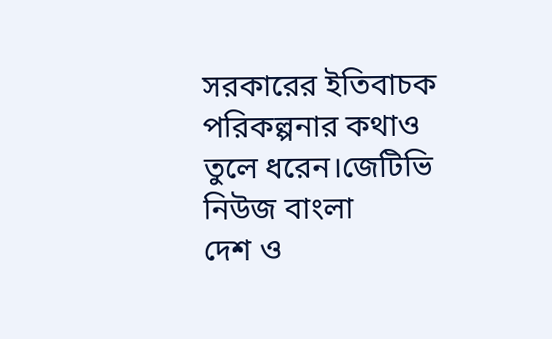সরকারের ইতিবাচক পরিকল্পনার কথাও তুলে ধরেন।জেটিভি নিউজ বাংলা
দেশ ও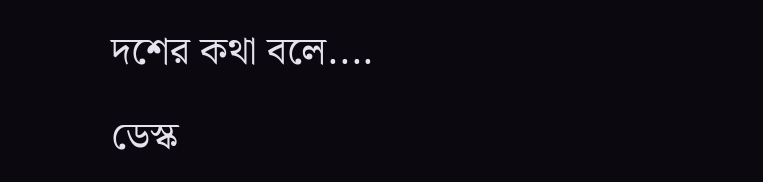দশের কথা বলে....

ডেস্ক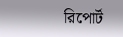রিপোর্ট